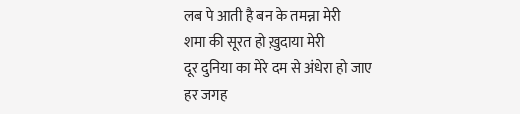लब पे आती है बन के तमन्ना मेरी
शमा की सूरत हो ख़ुदाया मेरी
दूर दुनिया का मेरे दम से अंधेरा हो जाए
हर जगह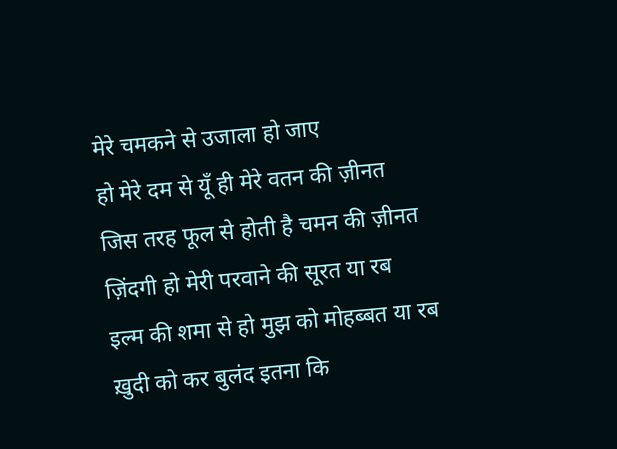मेरे चमकने से उजाला हो जाए
हो मेरे दम से यूँ ही मेरे वतन की ज़ीनत
जिस तरह फूल से होती है चमन की ज़ीनत
ज़िंदगी हो मेरी परवाने की सूरत या रब
इल्म की शमा से हो मुझ को मोहब्बत या रब
ख़ुदी को कर बुलंद इतना कि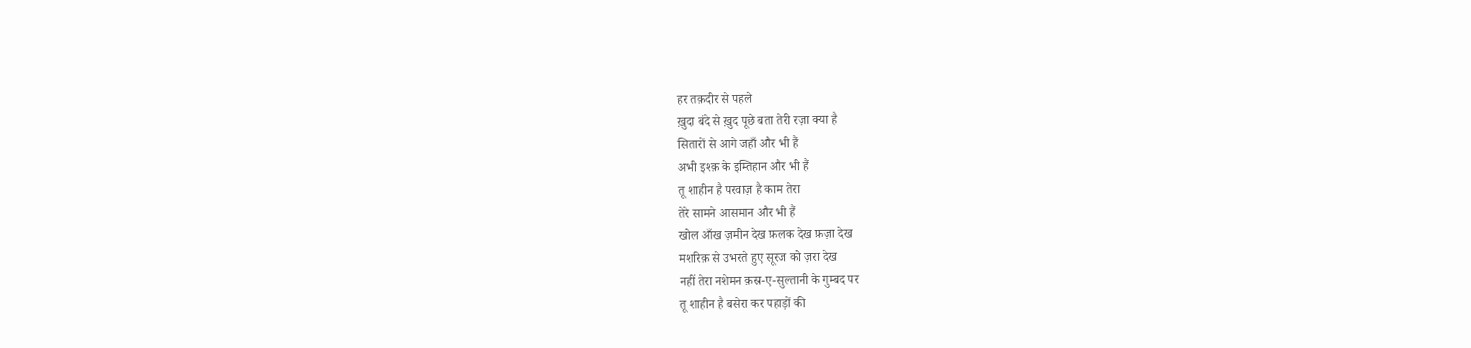हर तक़दीर से पहले
ख़ुदा बंदे से ख़ुद पूछे बता तेरी रज़ा क्या है
सितारों से आगे जहाँ और भी हैं
अभी इश्क़ के इम्तिहान और भी हैं
तू शाहीन है परवाज़ है काम तेरा
तेरे सामने आसमान और भी हैं
खोल आँख ज़मीन देख फ़लक देख फ़ज़ा देख
मशरिक़ से उभरते हुए सूरज को ज़रा देख
नहीं तेरा नशेमन क़स्र-ए-सुल्तानी के गुम्बद पर
तू शाहीन है बसेरा कर पहाड़ों की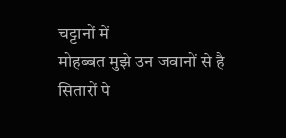चट्टानों में
मोहब्बत मुझे उन जवानों से है
सितारों पे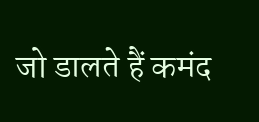जो डालते हैं कमंद